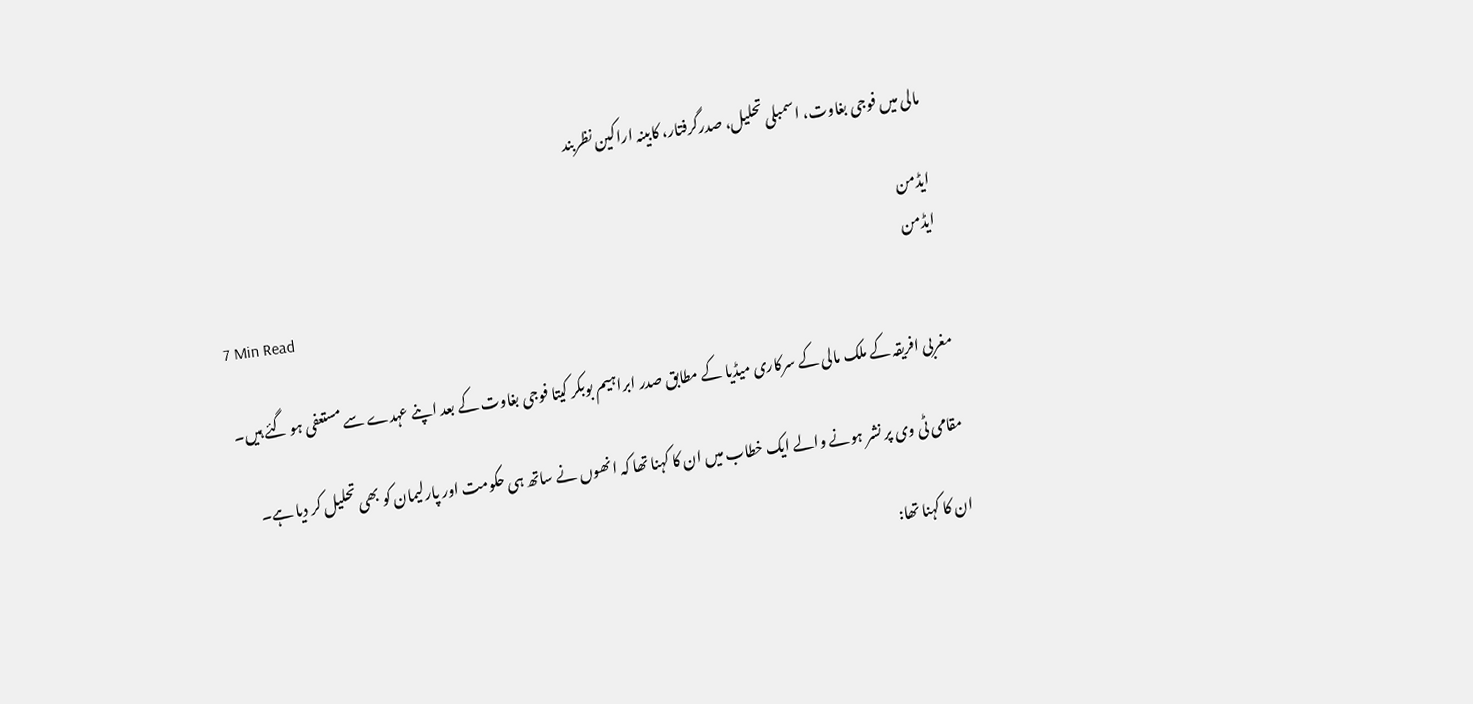مالی میں فوجی بغاوت، اسمبلی تحلیل، صدرگرفتار، کابینہ اراکین نظربند

ایڈمن
ایڈمن
7 Min Read

مغربی افریقہ کے ملک مالی کے سرکاری میڈیا کے مطابق صدر ابراہیم بوبکر کیتا فوجی بغاوت کے بعد اپنے عہدے سے مستعفی ہو گئے ہیں۔

مقامی ٹی وی پر نشر ہونے والے ایک خطاب میں ان کا کہنا تھا کہ انھوں نے ساتھ ہی حکومت اور پارلیمان کو بھی تحلیل کر دیا ہے۔

ان کا کہنا تھا: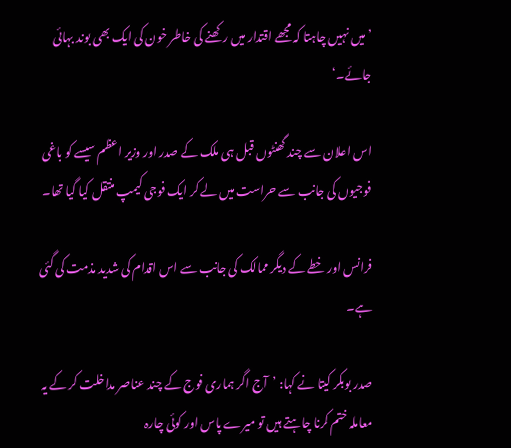’میں نہیں چاہتا کہ مجھے اقتدار میں رکھنے کی خاطر خون کی ایک بھی بوند بہائی جائے۔‘

اس اعلان سے چند گھنٹوں قبل ہی ملک کے صدر اور وزیر اعظم سیسے کو باغی فوجیوں کی جانب سے حراست میں لے کر ایک فوجی کیمپ منتقل کیا گیا تھا۔

فرانس اور خطے کے دیگر ممالک کی جانب سے اس اقدام کی شدید مذمت کی گئی ہے۔

صدر بوبکر کیتا نے کہا: ’آج اگر ہماری فوج کے چند عناصر مداخلت کر کے یہ معاملہ ختم کرنا چاہتے ہیں تو میرے پاس اور کوئی چارہ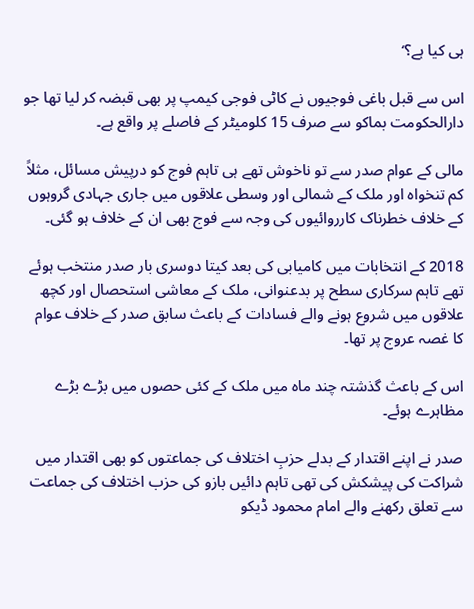ہی کیا ہے؟‘

اس سے قبل باغی فوجیوں نے کاٹی فوجی کیمپ پر بھی قبضہ کر لیا تھا جو دارالحکومت بماکو سے صرف 15 کلومیٹر کے فاصلے پر واقع ہے۔

مالی کے عوام صدر سے تو ناخوش تھے ہی تاہم فوج کو درپیش مسائل، مثلاً کم تنخواہ اور ملک کے شمالی اور وسطی علاقوں میں جاری جہادی گروہوں کے خلاف خطرناک کارروائیوں کی وجہ سے فوج بھی ان کے خلاف ہو گئی۔

2018 کے انتخابات میں کامیابی کی بعد کیتا دوسری بار صدر منتخب ہوئے تھے تاہم سرکاری سطح پر بدعنوانی، ملک کے معاشی استحصال اور کچھ علاقوں میں شروع ہونے والے فسادات کے باعث سابق صدر کے خلاف عوام کا غصہ عروج پر تھا۔

اس کے باعث گذشتہ چند ماہ میں ملک کے کئی حصوں میں بڑے بڑے مظاہرے ہوئے۔

صدر نے اپنے اقتدار کے بدلے حزبِ اختلاف کی جماعتوں کو بھی اقتدار میں شراکت کی پیشکش کی تھی تاہم دائیں بازو کی حزب اختلاف کی جماعت سے تعلق رکھنے والے امام محمود ڈیکو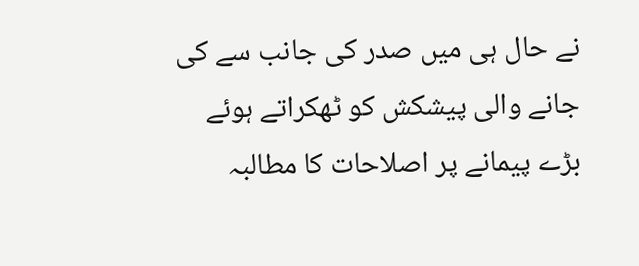نے حال ہی میں صدر کی جانب سے کی جانے والی پیشکش کو ٹھکراتے ہوئے بڑے پیمانے پر اصلاحات کا مطالبہ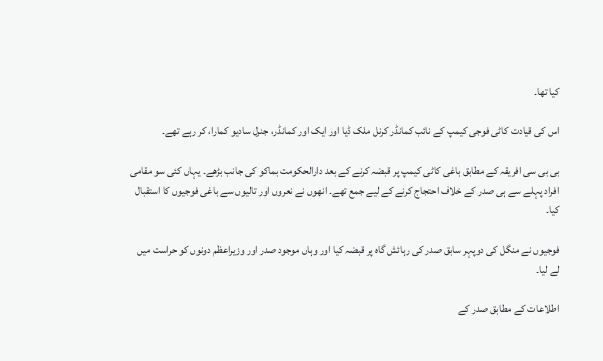کیا تھا۔

اس کی قیادت کاٹی فوجی کیمپ کے نائب کمانڈر کرنل ملک ڈیا اور ایک اور کمانڈر، جنرل سادیو کمارا، کر رہے تھے۔

بی بی سی افریقہ کے مطابق باغی کاٹی کیمپ پر قبضہ کرنے کے بعد دارالحکومت بماکو کی جانب بڑھے۔ یہاں کئی سو مقامی افراد پہلے سے ہی صدر کے خلاف احتجاج کرنے کے لیے جمع تھے۔ انھوں نے نعروں اور تالیوں سے باغی فوجیوں کا استقبال کیا۔

فوجیوں نے منگل کی دوپہر سابق صدر کی رہائش گاہ پر قبضہ کیا اور وہاں موجود صدر اور وزیراعظم دونوں کو حراست میں لے لیا۔

اطلاعات کے مطابق صدر کے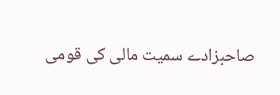صاحبزادے سمیت مالی کی قومی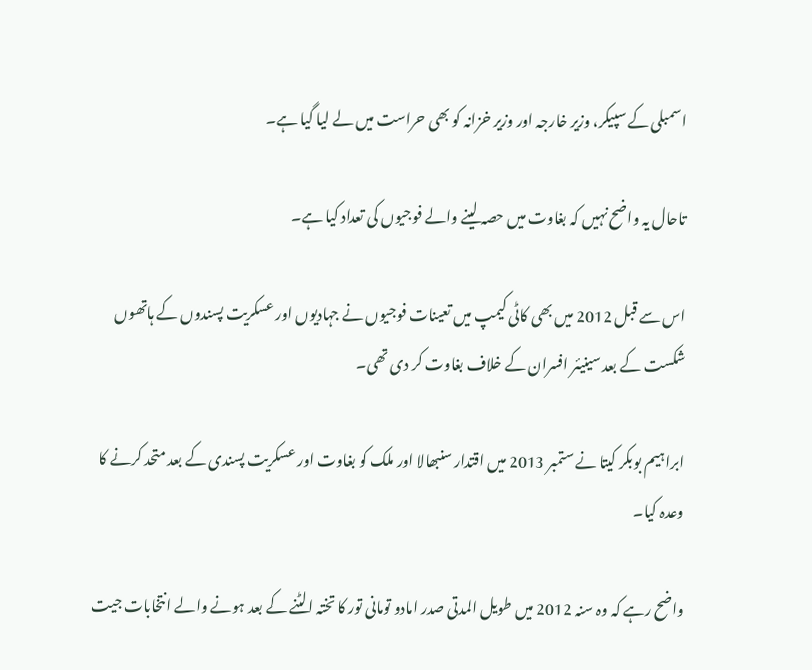اسمبلی کے سپیکر، وزیر خارجہ اور وزیر خزانہ کو بھی حراست میں لے لیا گیا ہے۔

تاحال یہ واضح نہیں کہ بغاوت میں حصہ لینے والے فوجیوں کی تعداد کیا ہے۔

اس سے قبل 2012 میں بھی کاٹی کیمپ میں تعینات فوجیوں نے جہادیوں اور عسکریت پسندوں کے ہاتھوں شکست کے بعد سینیئر افسران کے خلاف بغاوت کر دی تھی۔

ابراہیم بوبکر کیتا نے ستمبر 2013 میں اقتدار سنبھالا اور ملک کو بغاوت اور عسکریت پسندی کے بعد متحد کرنے کا وعدہ کیا۔

واضح رہے کہ وہ سنہ 2012 میں طویل المدتی صدر امادو تومانی تور کا تختہ الٹنے کے بعد ہونے والے انتخابات جیت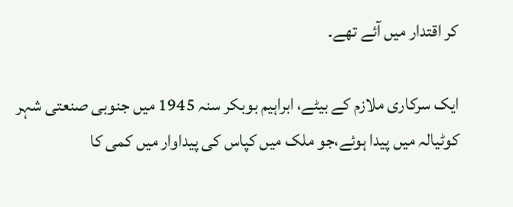کر اقتدار میں آئے تھے۔

ایک سرکاری ملازم کے بیٹے، ابراہیم بوبکر سنہ 1945 میں جنوبی صنعتی شہر کوٹیالہ میں پیدا ہوئے،جو ملک میں کپاس کی پیداوار میں کمی کا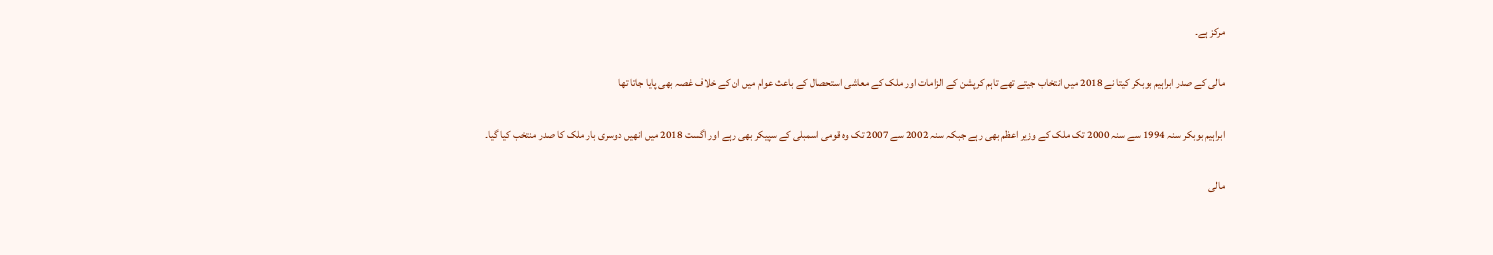مرکز ہے۔

مالی کے صدر ابراہیم بوبکر کیتا نے 2018 میں انتخاب جیتے تھے تاہم کرپشن کے الزامات اور ملک کے معاشی استحصال کے باعث عوام میں ان کے خلاف غصہ بھی پایا جاتا تھا

ابراہیم بوبکر سنہ 1994 سے سنہ 2000 تک ملک کے وزیر اعظم بھی رہے جبکہ سنہ 2002 سے 2007 تک وہ قومی اسمبلی کے سپیکر بھی رہے اور اگست 2018 میں انھیں دوسری بار ملک کا صدر منتخب کیا گیا۔

مالی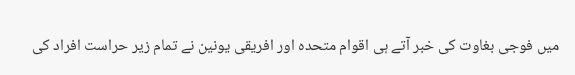میں فوجی بغاوت کی خبر آتے ہی اقوام متحدہ اور افریقی یونین نے تمام زیر حراست افراد کی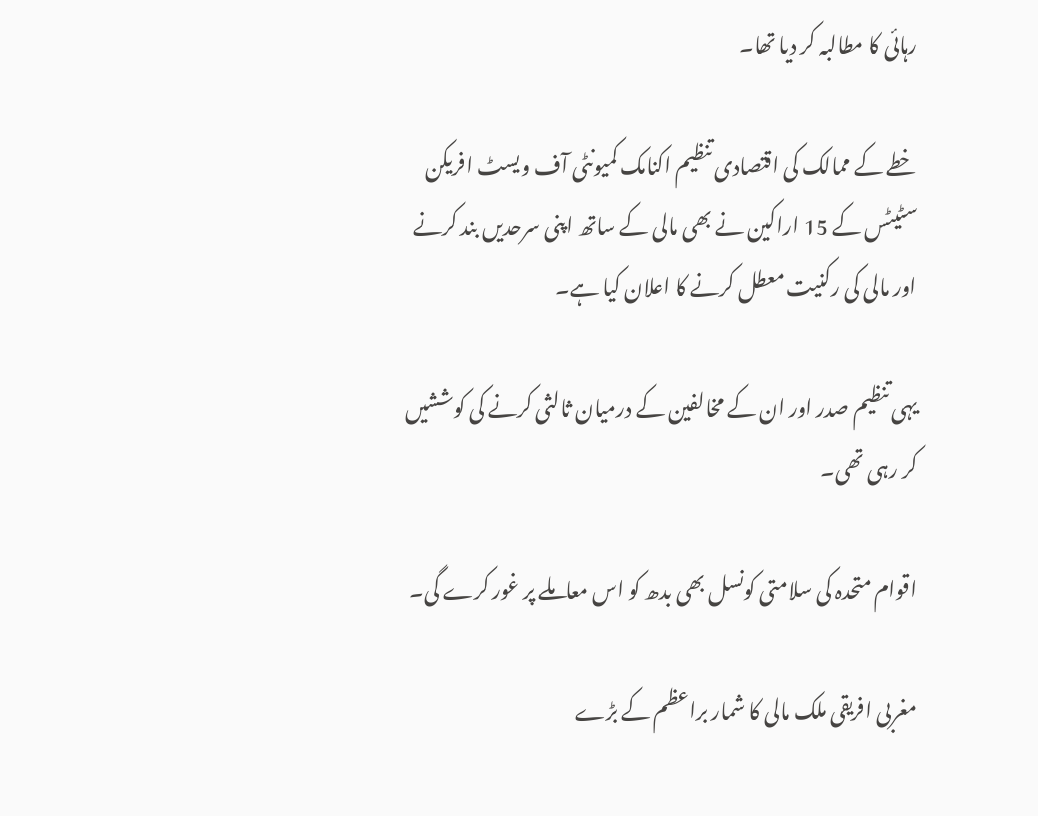رہائی کا مطالبہ کر دیا تھا۔

خطے کے ممالک کی اقتصادی تنظیم اکنامک کمیونٹی آف ویسٹ افریکن سٹیٹس کے 15 اراکین نے بھی مالی کے ساتھ اپنی سرحدیں بند کرنے اور مالی کی رکنیت معطل کرنے کا اعلان کیا ہے۔

یہی تنظیم صدر اور ان کے مخالفین کے درمیان ثالثی کرنے کی کوششیں کر رہی تھی۔

اقوام متحدہ کی سلامتی کونسل بھی بدھ کو اس معاملے پر غور کرے گی۔

مغربی افریقی ملک مالی کا شمار براعظم کے بڑے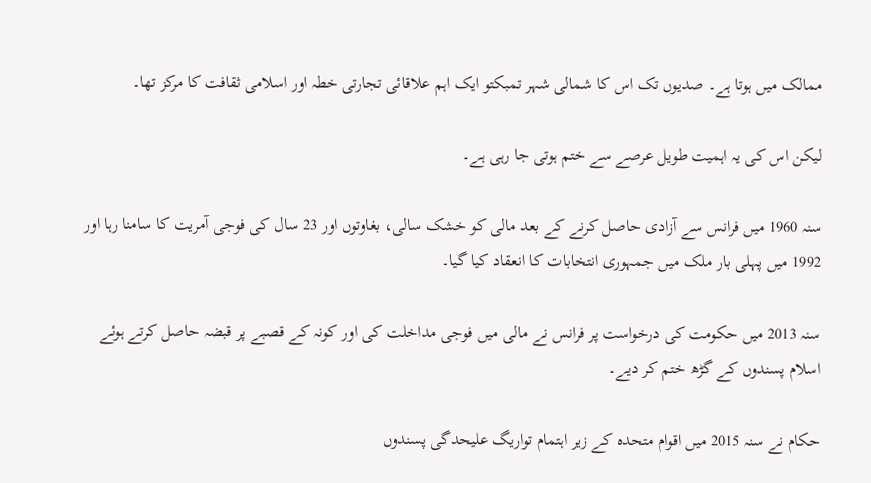ممالک میں ہوتا ہے۔ صدیوں تک اس کا شمالی شہر تمبکتو ایک اہم علاقائی تجارتی خطہ اور اسلامی ثقافت کا مرکز تھا۔

لیکن اس کی یہ اہمیت طویل عرصے سے ختم ہوتی جا رہی ہے۔

سنہ 1960 میں فرانس سے آزادی حاصل کرنے کے بعد مالی کو خشک سالی، بغاوتوں اور 23 سال کی فوجی آمریت کا سامنا رہا اور 1992 میں پہلی بار ملک میں جمہوری انتخابات کا انعقاد کیا گیا۔

سنہ 2013 میں حکومت کی درخواست پر فرانس نے مالی میں فوجی مداخلت کی اور کونہ کے قصبے پر قبضہ حاصل کرتے ہوئے اسلام پسندوں کے گڑھ ختم کر دیے۔

حکام نے سنہ 2015 میں اقوام متحدہ کے زیر اہتمام تواریگ علیحدگی پسندوں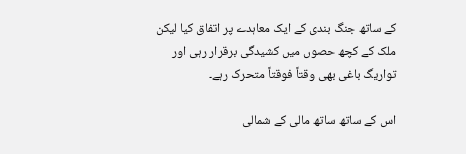کے ساتھ جنگ بندی کے ایک معاہدے پر اتفاق کیا لیکن ملک کے کچھ حصوں میں کشیدگی برقرار رہی اور تواریگ باغی بھی وقتاً فوقتاً متحرک رہے۔

اس کے ساتھ ساتھ مالی کے شمالی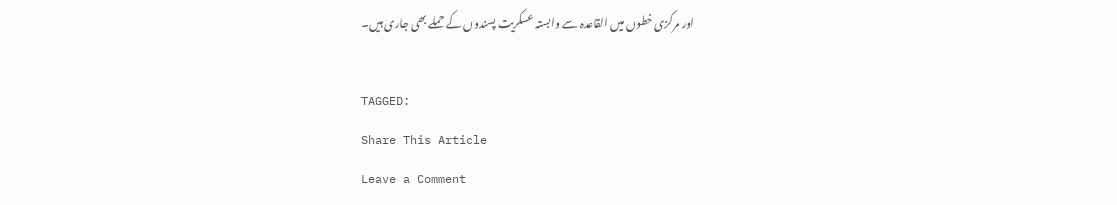اور مرکزی خطوں میں القاعدہ سے وابستہ عسکریت پسندوں کے حملے بھی جاری ہیں۔

TAGGED:
Share This Article
Leave a Comment